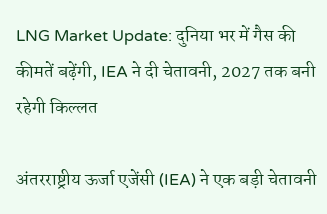LNG Market Update: दुनिया भर में गैस की कीमतें बढ़ेंगी, IEA ने दी चेतावनी, 2027 तक बनी रहेगी किल्लत

अंतरराष्ट्रीय ऊर्जा एजेंसी (IEA) ने एक बड़ी चेतावनी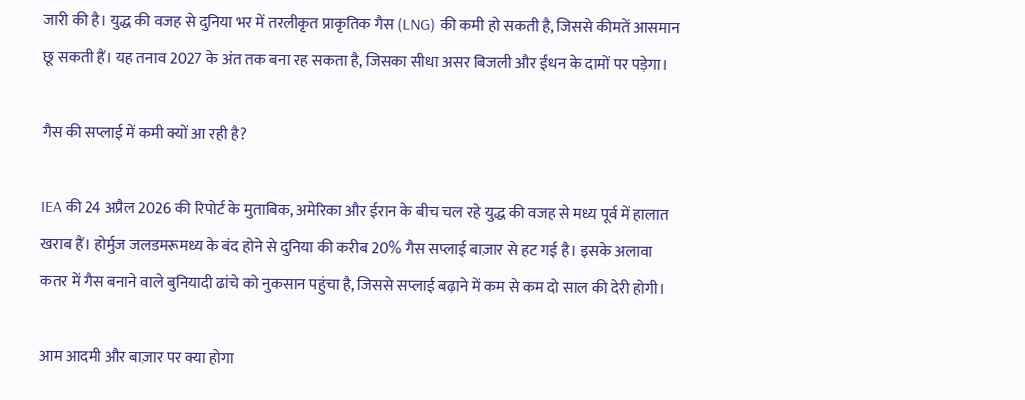जारी की है। युद्ध की वजह से दुनिया भर में तरलीकृत प्राकृतिक गैस (LNG) की कमी हो सकती है, जिससे कीमतें आसमान छू सकती हैं। यह तनाव 2027 के अंत तक बना रह सकता है, जिसका सीधा असर बिजली और ईंधन के दामों पर पड़ेगा।

गैस की सप्लाई में कमी क्यों आ रही है?

IEA की 24 अप्रैल 2026 की रिपोर्ट के मुताबिक, अमेरिका और ईरान के बीच चल रहे युद्ध की वजह से मध्य पूर्व में हालात खराब हैं। होर्मुज जलडमरूमध्य के बंद होने से दुनिया की करीब 20% गैस सप्लाई बाज़ार से हट गई है। इसके अलावा कतर में गैस बनाने वाले बुनियादी ढांचे को नुकसान पहुंचा है, जिससे सप्लाई बढ़ाने में कम से कम दो साल की देरी होगी।

आम आदमी और बाज़ार पर क्या होगा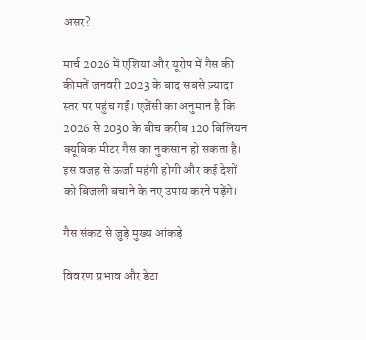असर?

मार्च 2026 में एशिया और यूरोप में गैस की कीमतें जनवरी 2023 के बाद सबसे ज़्यादा स्तर पर पहुंच गईं। एजेंसी का अनुमान है कि 2026 से 2030 के बीच करीब 120 बिलियन क्यूबिक मीटर गैस का नुकसान हो सकता है। इस वजह से ऊर्जा महंगी होगी और कई देशों को बिजली बचाने के नए उपाय करने पड़ेंगे।

गैस संकट से जुड़े मुख्य आंकड़े

विवरण प्रभाव और डेटा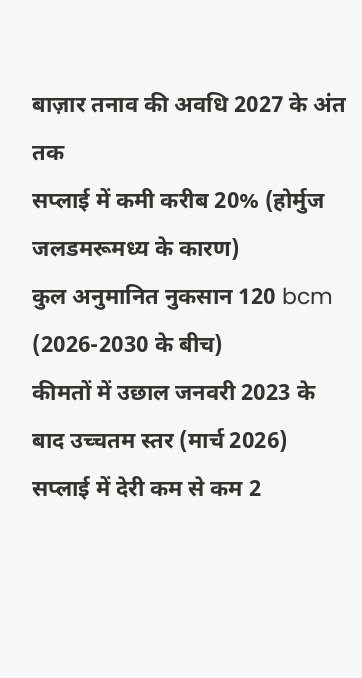बाज़ार तनाव की अवधि 2027 के अंत तक
सप्लाई में कमी करीब 20% (होर्मुज जलडमरूमध्य के कारण)
कुल अनुमानित नुकसान 120 bcm (2026-2030 के बीच)
कीमतों में उछाल जनवरी 2023 के बाद उच्चतम स्तर (मार्च 2026)
सप्लाई में देरी कम से कम 2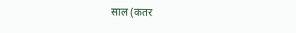साल (कतर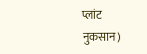प्लांट नुकसान)